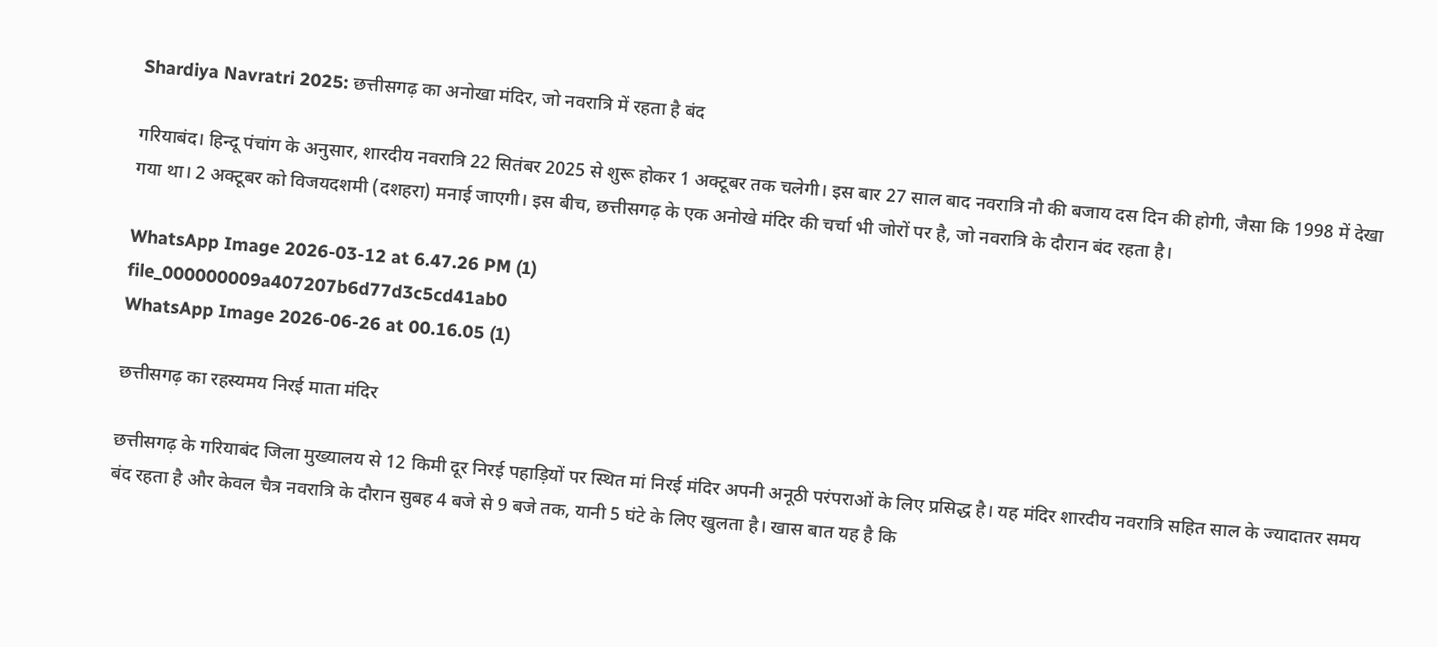Shardiya Navratri 2025: छत्तीसगढ़ का अनोखा मंदिर, जो नवरात्रि में रहता है बंद

गरियाबंद। हिन्दू पंचांग के अनुसार, शारदीय नवरात्रि 22 सितंबर 2025 से शुरू होकर 1 अक्टूबर तक चलेगी। इस बार 27 साल बाद नवरात्रि नौ की बजाय दस दिन की होगी, जैसा कि 1998 में देखा गया था। 2 अक्टूबर को विजयदशमी (दशहरा) मनाई जाएगी। इस बीच, छत्तीसगढ़ के एक अनोखे मंदिर की चर्चा भी जोरों पर है, जो नवरात्रि के दौरान बंद रहता है।

WhatsApp Image 2026-03-12 at 6.47.26 PM (1)
file_000000009a407207b6d77d3c5cd41ab0
WhatsApp Image 2026-06-26 at 00.16.05 (1)

छत्तीसगढ़ का रहस्यमय निरई माता मंदिर

छत्तीसगढ़ के गरियाबंद जिला मुख्यालय से 12 किमी दूर निरई पहाड़ियों पर स्थित मां निरई मंदिर अपनी अनूठी परंपराओं के लिए प्रसिद्ध है। यह मंदिर शारदीय नवरात्रि सहित साल के ज्यादातर समय बंद रहता है और केवल चैत्र नवरात्रि के दौरान सुबह 4 बजे से 9 बजे तक, यानी 5 घंटे के लिए खुलता है। खास बात यह है कि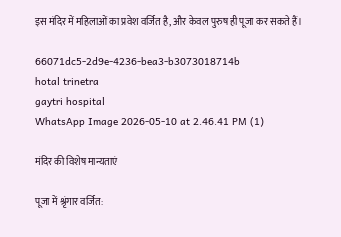इस मंदिर में महिलाओं का प्रवेश वर्जित है, और केवल पुरुष ही पूजा कर सकते हैं।

66071dc5-2d9e-4236-bea3-b3073018714b
hotal trinetra
gaytri hospital
WhatsApp Image 2026-05-10 at 2.46.41 PM (1)

मंदिर की विशेष मान्यताएं

पूजा में श्रृंगार वर्जित: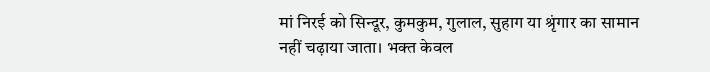मां निरई को सिन्दूर, कुमकुम, गुलाल, सुहाग या श्रृंगार का सामान नहीं चढ़ाया जाता। भक्त केवल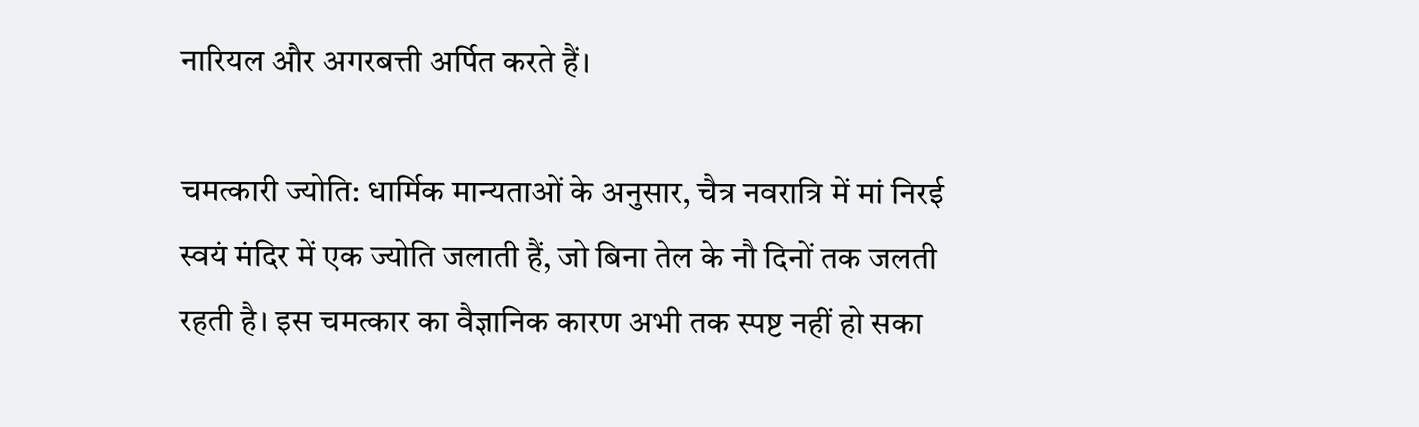नारियल और अगरबत्ती अर्पित करते हैं।

चमत्कारी ज्योति: धार्मिक मान्यताओं के अनुसार, चैत्र नवरात्रि में मां निरई स्वयं मंदिर में एक ज्योति जलाती हैं, जो बिना तेल के नौ दिनों तक जलती रहती है। इस चमत्कार का वैज्ञानिक कारण अभी तक स्पष्ट नहीं हो सका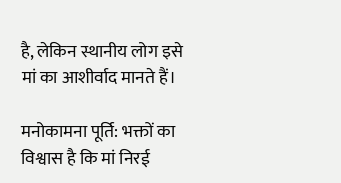है, लेकिन स्थानीय लोग इसे मां का आशीर्वाद मानते हैं।

मनोकामना पूर्ति: भक्तों का विश्वास है कि मां निरई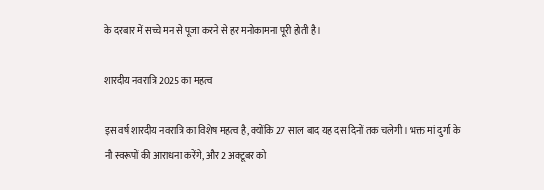के दरबार में सच्चे मन से पूजा करने से हर मनोकामना पूरी होती है।

शारदीय नवरात्रि 2025 का महत्व

इस वर्ष शारदीय नवरात्रि का विशेष महत्व है, क्योंकि 27 साल बाद यह दस दिनों तक चलेगी। भक्त मां दुर्गा के नौ स्वरूपों की आराधना करेंगे, और 2 अक्टूबर को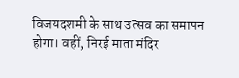विजयदशमी के साथ उत्सव का समापन होगा। वहीं, निरई माता मंदिर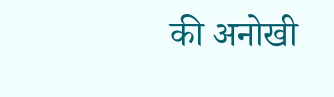की अनोखी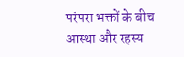परंपरा भक्तों के बीच आस्था और रहस्य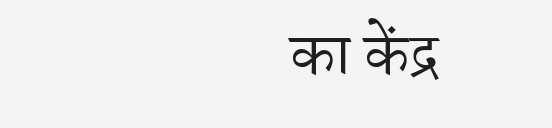का केंद्र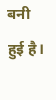बनी हुई है।